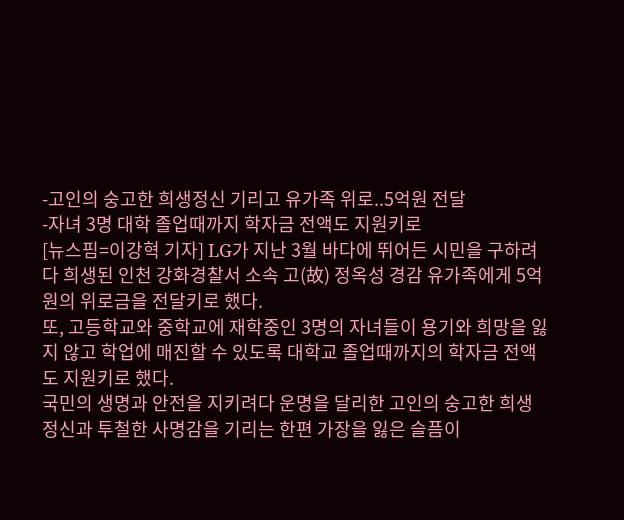-고인의 숭고한 희생정신 기리고 유가족 위로..5억원 전달
-자녀 3명 대학 졸업때까지 학자금 전액도 지원키로
[뉴스핌=이강혁 기자] LG가 지난 3월 바다에 뛰어든 시민을 구하려다 희생된 인천 강화경찰서 소속 고(故) 정옥성 경감 유가족에게 5억원의 위로금을 전달키로 했다.
또, 고등학교와 중학교에 재학중인 3명의 자녀들이 용기와 희망을 잃지 않고 학업에 매진할 수 있도록 대학교 졸업때까지의 학자금 전액도 지원키로 했다.
국민의 생명과 안전을 지키려다 운명을 달리한 고인의 숭고한 희생정신과 투철한 사명감을 기리는 한편 가장을 잃은 슬픔이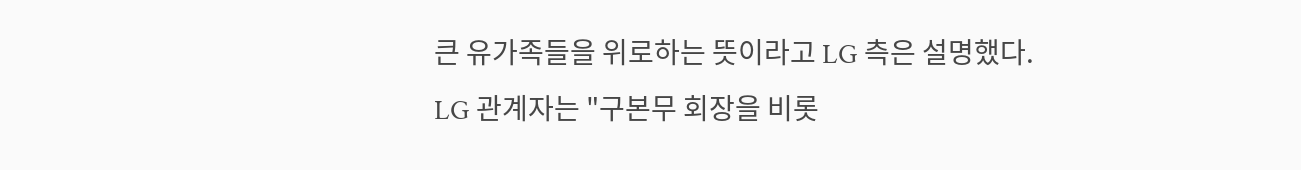큰 유가족들을 위로하는 뜻이라고 LG 측은 설명했다.
LG 관계자는 "구본무 회장을 비롯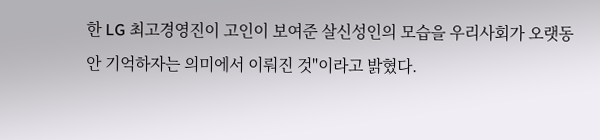한 LG 최고경영진이 고인이 보여준 살신성인의 모습을 우리사회가 오랫동안 기억하자는 의미에서 이뤄진 것"이라고 밝혔다.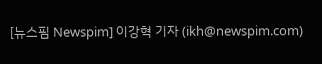[뉴스핌 Newspim] 이강혁 기자 (ikh@newspim.com)